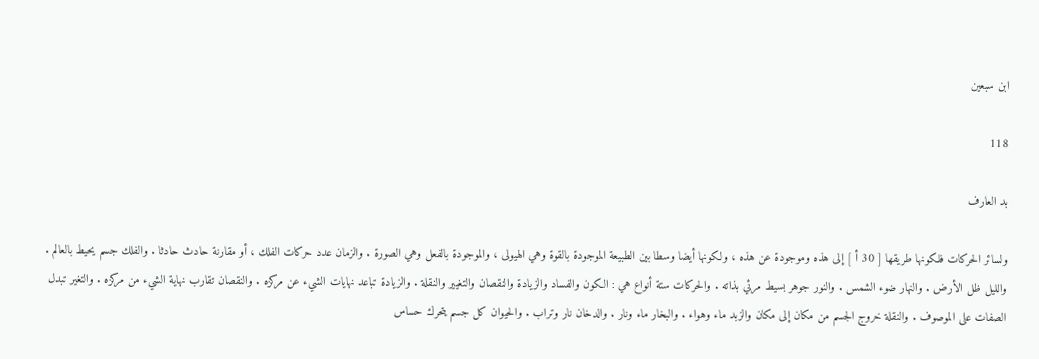ابن سبعين

118

بد العارف

ولسائر الحركات فلكونها طريقها [ 30 أ ] إلى هذه وموجودة عن هذه ، ولكونها أيضا وسطا بين الطبيعة الموجودة بالقوة وهي الهيولى ، والموجودة بالفعل وهي الصورة . والزمان عدد حركات الفلك ، أو مقارنة حادث حادثا . والفلك جسم يحيط بالعالم . والليل ظل الأرض . والنهار ضوء الشمس . والنور جوهر بسيط مرئي بذاته . والحركات ستة أنواع هي : الكون والفساد والزيادة والنقصان والتغيير والنقلة . والزيادة تباعد نهايات الشيء عن مركزه . والنقصان تقارب نهاية الشيء من مركزه . والتغير تبدل الصفات على الموصوف . والنقلة خروج الجسم من مكان إلى مكان والزبد ماء وهواء . والبخار ماء ونار . والدخان نار وتراب . والحيوان كل جسم يتحرك حساس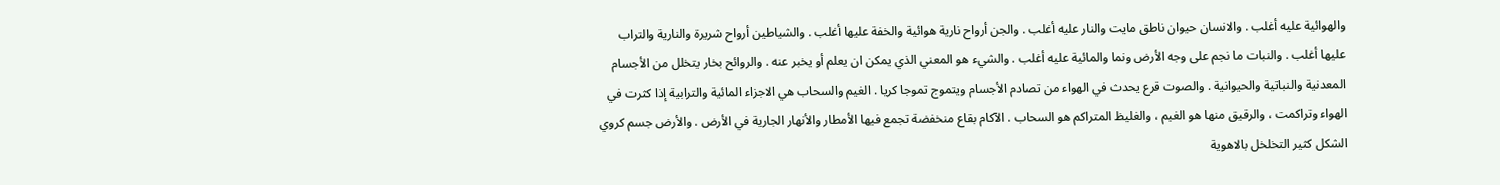والهوائية عليه أغلب . والانسان حيوان ناطق مايت والنار عليه أغلب . والجن أرواح نارية هوائية والخفة عليها أغلب . والشياطين أرواح شريرة والنارية والتراب عليها أغلب . والنبات ما نجم على وجه الأرض ونما والمائية عليه أغلب . والشيء هو المعني الذي يمكن ان يعلم أو يخبر عنه . والروائح بخار يتخلل من الأجسام المعدنية والنباتية والحيوانية . والصوت قرع يحدث في الهواء من تصادم الأجسام ويتموج تموجا كريا . الغيم والسحاب هي الاجزاء المائية والترابية إذا كثرت في الهواء وتراكمت ، والرقيق منها هو الغيم ، والغليظ المتراكم هو السحاب . الآكام بقاع منخفضة تجمع فيها الأمطار والأنهار الجارية في الأرض . والأرض جسم كروي الشكل كثير التخلخل بالاهوية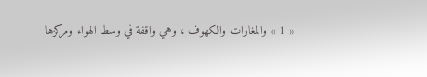« 1 » والمغارات والكهوف ، وهي واقفة في وسط الهواء ومركزها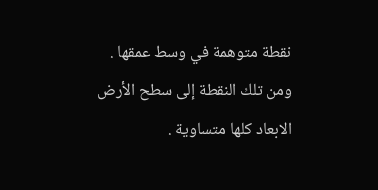نقطة متوهمة في وسط عمقها . ومن تلك النقطة إلى سطح الأرض الابعاد كلها متساوية .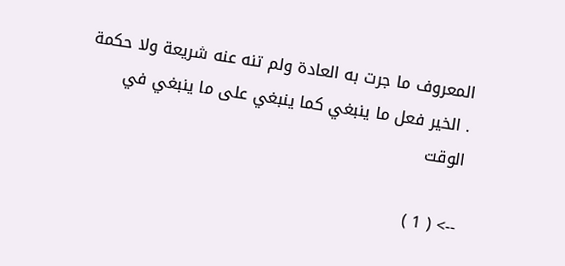المعروف ما جرت به العادة ولم تنه عنه شريعة ولا حكمة . الخير فعل ما ينبغي كما ينبغي على ما ينبغي في الوقت

--> ( 1 )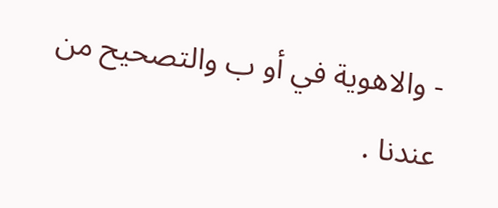- والاهوية في أو ب والتصحيح من عندنا .